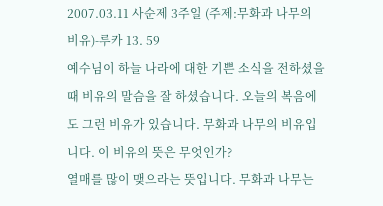2007.03.11 사순제 3주일 (주제:무화과 나무의 비유)-루카 13. 59
예수님이 하늘 나라에 대한 기쁜 소식을 전하셨을 때 비유의 말슴을 잘 하셨습니다. 오늘의 복음에도 그런 비유가 있습니다. 무화과 나무의 비유입니다. 이 비유의 뜻은 무엇인가?
열매를 많이 맺으라는 뜻입니다. 무화과 나무는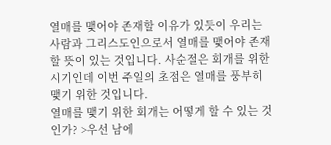열매를 맺어야 존재할 이유가 있듯이 우리는 사람과 그리스도인으로서 열매를 맺어야 존재할 뜻이 있는 것입니다. 사순절은 회개를 위한 시기인데 이번 주일의 초점은 열매를 풍부히 맺기 위한 것입니다.
열매를 맺기 위한 회개는 어떻게 할 수 있는 것인가? >우선 남에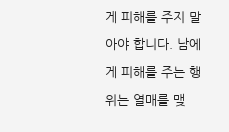게 피해를 주지 말아야 합니다. 남에게 피해를 주는 행위는 열매를 맺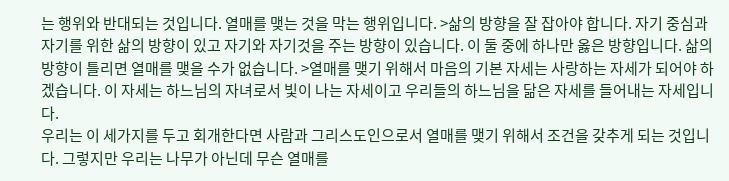는 행위와 반대되는 것입니다. 열매를 맺는 것을 막는 행위입니다. >삶의 방향을 잘 잡아야 합니다. 자기 중심과 자기를 위한 삶의 방향이 있고 자기와 자기것을 주는 방향이 있습니다. 이 둘 중에 하나만 옳은 방향입니다. 삶의 방향이 틀리면 열매를 맺을 수가 없습니다. >열매를 맺기 위해서 마음의 기본 자세는 사랑하는 자세가 되어야 하겠습니다. 이 자세는 하느님의 자녀로서 빛이 나는 자세이고 우리들의 하느님을 닮은 자세를 들어내는 자세입니다.
우리는 이 세가지를 두고 회개한다면 사람과 그리스도인으로서 열매를 맺기 위해서 조건을 갖추게 되는 것입니다. 그렇지만 우리는 나무가 아닌데 무슨 열매를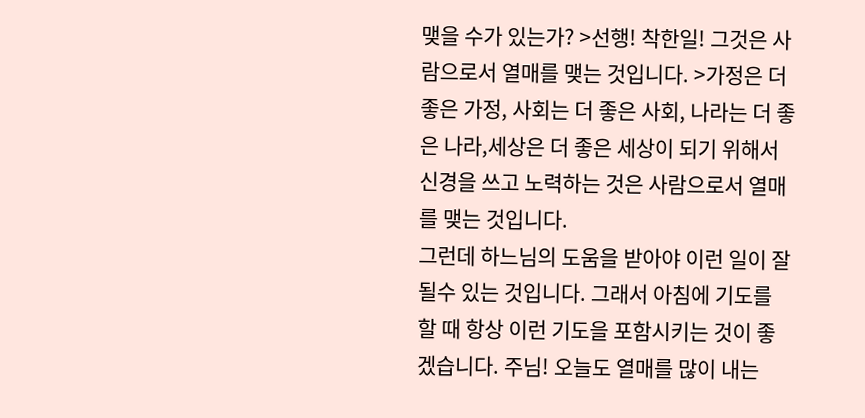맺을 수가 있는가? >선행! 착한일! 그것은 사람으로서 열매를 맺는 것입니다. >가정은 더 좋은 가정, 사회는 더 좋은 사회, 나라는 더 좋은 나라,세상은 더 좋은 세상이 되기 위해서 신경을 쓰고 노력하는 것은 사람으로서 열매를 맺는 것입니다.
그런데 하느님의 도움을 받아야 이런 일이 잘 될수 있는 것입니다. 그래서 아침에 기도를 할 때 항상 이런 기도을 포함시키는 것이 좋겠습니다. 주님! 오늘도 열매를 많이 내는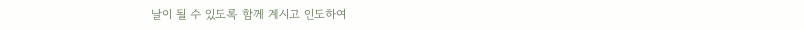날이 될 수 있도록 함께 계시고 인도하여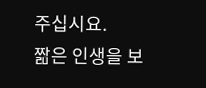주십시요.
짦은 인생을 보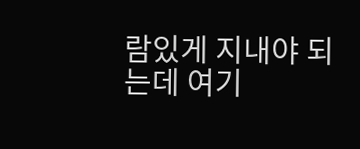람있게 지내야 되는데 여기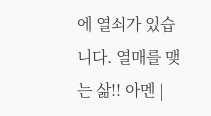에 열쇠가 있습니다. 열매를 맺는 삶!! 아멘 |